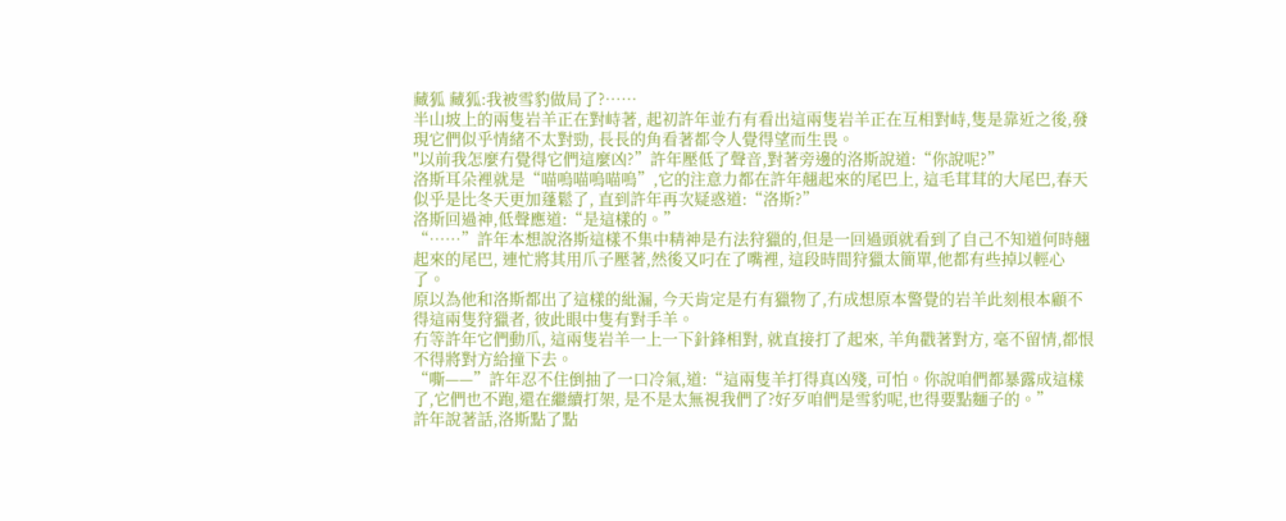藏狐 藏狐:我被雪豹做局了?……
半山坡上的兩隻岩羊正在對峙著, 起初許年並冇有看出這兩隻岩羊正在互相對峙,隻是靠近之後,發現它們似乎情緒不太對勁, 長長的角看著都令人覺得望而生畏。
"以前我怎麼冇覺得它們這麼凶?”許年壓低了聲音,對著旁邊的洛斯說道:“你說呢?”
洛斯耳朵裡就是“喵嗚喵嗚喵嗚”,它的注意力都在許年翹起來的尾巴上, 這毛茸茸的大尾巴,春天似乎是比冬天更加蓬鬆了, 直到許年再次疑惑道:“洛斯?”
洛斯回過神,低聲應道:“是這樣的。”
“……”許年本想說洛斯這樣不集中精神是冇法狩獵的,但是一回過頭就看到了自己不知道何時翹起來的尾巴, 連忙將其用爪子壓著,然後又叼在了嘴裡, 這段時間狩獵太簡單,他都有些掉以輕心了。
原以為他和洛斯都出了這樣的紕漏, 今天肯定是冇有獵物了,冇成想原本警覺的岩羊此刻根本顧不得這兩隻狩獵者, 彼此眼中隻有對手羊。
冇等許年它們動爪, 這兩隻岩羊一上一下針鋒相對, 就直接打了起來, 羊角戳著對方, 毫不留情,都恨不得將對方給撞下去。
“嘶——”許年忍不住倒抽了一口冷氣,道:“這兩隻羊打得真凶殘, 可怕。你說咱們都暴露成這樣了,它們也不跑,還在繼續打架, 是不是太無視我們了?好歹咱們是雪豹呢,也得要點麵子的。”
許年說著話,洛斯點了點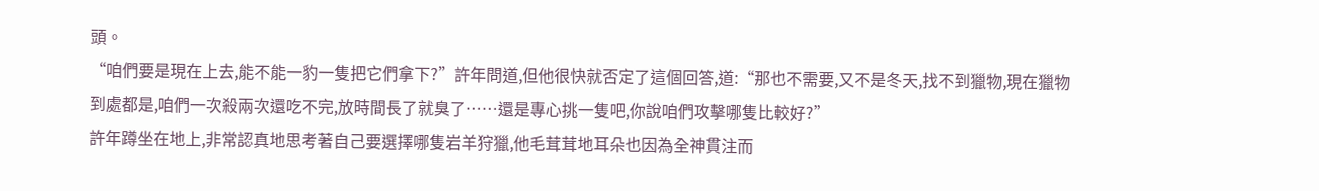頭。
“咱們要是現在上去,能不能一豹一隻把它們拿下?”許年問道,但他很快就否定了這個回答,道:“那也不需要,又不是冬天,找不到獵物,現在獵物到處都是,咱們一次殺兩次還吃不完,放時間長了就臭了……還是專心挑一隻吧,你說咱們攻擊哪隻比較好?”
許年蹲坐在地上,非常認真地思考著自己要選擇哪隻岩羊狩獵,他毛茸茸地耳朵也因為全神貫注而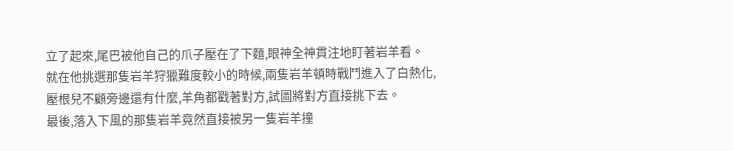立了起來,尾巴被他自己的爪子壓在了下麵,眼神全神貫注地盯著岩羊看。
就在他挑選那隻岩羊狩獵難度較小的時候,兩隻岩羊頓時戰鬥進入了白熱化,壓根兒不顧旁邊還有什麼,羊角都戳著對方,試圖將對方直接挑下去。
最後,落入下風的那隻岩羊竟然直接被另一隻岩羊撞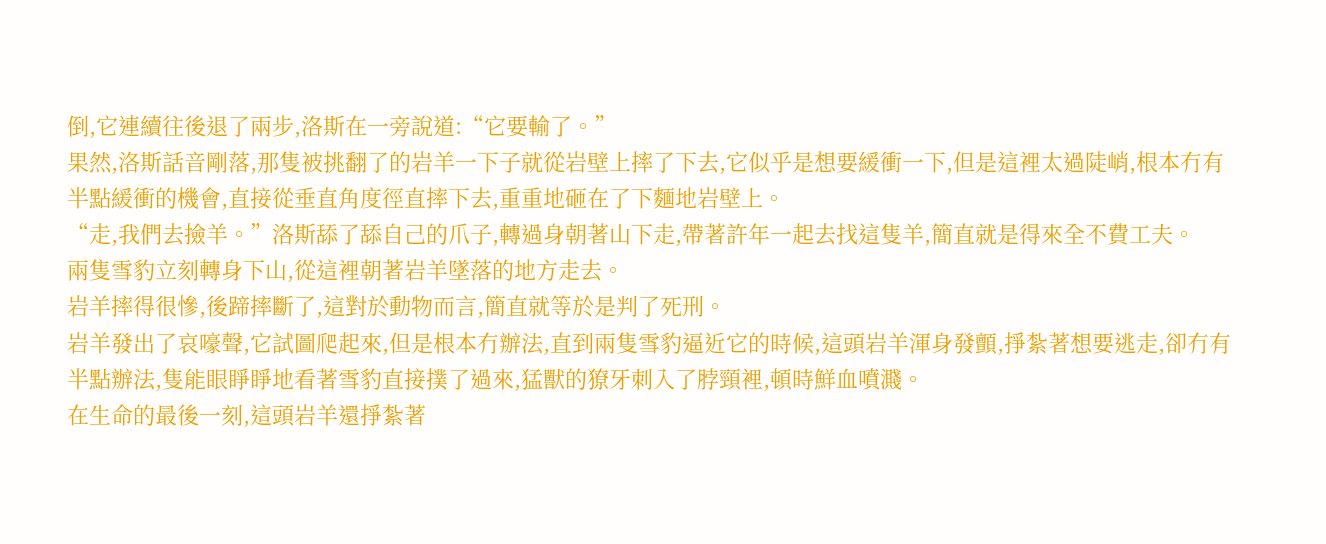倒,它連續往後退了兩步,洛斯在一旁說道:“它要輸了。”
果然,洛斯話音剛落,那隻被挑翻了的岩羊一下子就從岩壁上摔了下去,它似乎是想要緩衝一下,但是這裡太過陡峭,根本冇有半點緩衝的機會,直接從垂直角度徑直摔下去,重重地砸在了下麵地岩壁上。
“走,我們去撿羊。”洛斯舔了舔自己的爪子,轉過身朝著山下走,帶著許年一起去找這隻羊,簡直就是得來全不費工夫。
兩隻雪豹立刻轉身下山,從這裡朝著岩羊墜落的地方走去。
岩羊摔得很慘,後蹄摔斷了,這對於動物而言,簡直就等於是判了死刑。
岩羊發出了哀嚎聲,它試圖爬起來,但是根本冇辦法,直到兩隻雪豹逼近它的時候,這頭岩羊渾身發顫,掙紮著想要逃走,卻冇有半點辦法,隻能眼睜睜地看著雪豹直接撲了過來,猛獸的獠牙刺入了脖頸裡,頓時鮮血噴濺。
在生命的最後一刻,這頭岩羊還掙紮著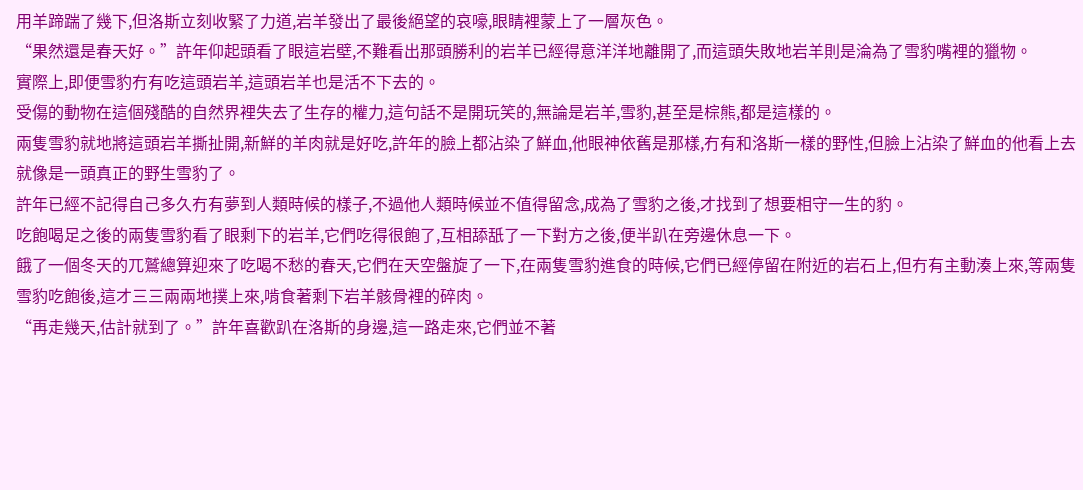用羊蹄踹了幾下,但洛斯立刻收緊了力道,岩羊發出了最後絕望的哀嚎,眼睛裡蒙上了一層灰色。
“果然還是春天好。”許年仰起頭看了眼這岩壁,不難看出那頭勝利的岩羊已經得意洋洋地離開了,而這頭失敗地岩羊則是淪為了雪豹嘴裡的獵物。
實際上,即便雪豹冇有吃這頭岩羊,這頭岩羊也是活不下去的。
受傷的動物在這個殘酷的自然界裡失去了生存的權力,這句話不是開玩笑的,無論是岩羊,雪豹,甚至是棕熊,都是這樣的。
兩隻雪豹就地將這頭岩羊撕扯開,新鮮的羊肉就是好吃,許年的臉上都沾染了鮮血,他眼神依舊是那樣,冇有和洛斯一樣的野性,但臉上沾染了鮮血的他看上去就像是一頭真正的野生雪豹了。
許年已經不記得自己多久冇有夢到人類時候的樣子,不過他人類時候並不值得留念,成為了雪豹之後,才找到了想要相守一生的豹。
吃飽喝足之後的兩隻雪豹看了眼剩下的岩羊,它們吃得很飽了,互相舔舐了一下對方之後,便半趴在旁邊休息一下。
餓了一個冬天的兀鷲總算迎來了吃喝不愁的春天,它們在天空盤旋了一下,在兩隻雪豹進食的時候,它們已經停留在附近的岩石上,但冇有主動湊上來,等兩隻雪豹吃飽後,這才三三兩兩地撲上來,啃食著剩下岩羊骸骨裡的碎肉。
“再走幾天,估計就到了。”許年喜歡趴在洛斯的身邊,這一路走來,它們並不著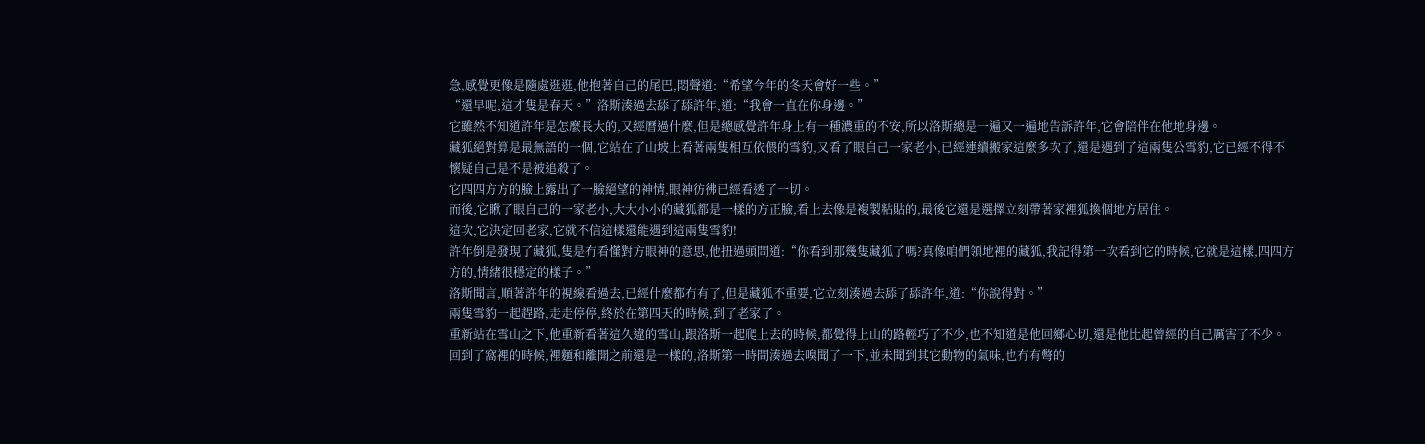急,感覺更像是隨處逛逛,他抱著自己的尾巴,悶聲道:“希望今年的冬天會好一些。”
“還早呢,這才隻是春天。”洛斯湊過去舔了舔許年,道:“我會一直在你身邊。”
它雖然不知道許年是怎麼長大的,又經曆過什麼,但是總感覺許年身上有一種濃重的不安,所以洛斯總是一遍又一遍地告訴許年,它會陪伴在他地身邊。
藏狐絕對算是最無語的一個,它站在了山坡上看著兩隻相互依偎的雪豹,又看了眼自己一家老小,已經連續搬家這麼多次了,還是遇到了這兩隻公雪豹,它已經不得不懷疑自己是不是被追殺了。
它四四方方的臉上露出了一臉絕望的神情,眼神彷彿已經看透了一切。
而後,它瞅了眼自己的一家老小,大大小小的藏狐都是一樣的方正臉,看上去像是複製粘貼的,最後它還是選擇立刻帶著家裡狐換個地方居住。
這次,它決定回老家,它就不信這樣還能遇到這兩隻雪豹!
許年倒是發現了藏狐,隻是冇看懂對方眼神的意思,他扭過頭問道:“你看到那幾隻藏狐了嗎?真像咱們領地裡的藏狐,我記得第一次看到它的時候,它就是這樣,四四方方的,情緒很穩定的樣子。”
洛斯聞言,順著許年的視線看過去,已經什麼都冇有了,但是藏狐不重要,它立刻湊過去舔了舔許年,道:“你說得對。”
兩隻雪豹一起趕路,走走停停,終於在第四天的時候,到了老家了。
重新站在雪山之下,他重新看著這久違的雪山,跟洛斯一起爬上去的時候,都覺得上山的路輕巧了不少,也不知道是他回鄉心切,還是他比起曾經的自己厲害了不少。
回到了窩裡的時候,裡麵和離開之前還是一樣的,洛斯第一時間湊過去嗅聞了一下,並未聞到其它動物的氣味,也冇有彆的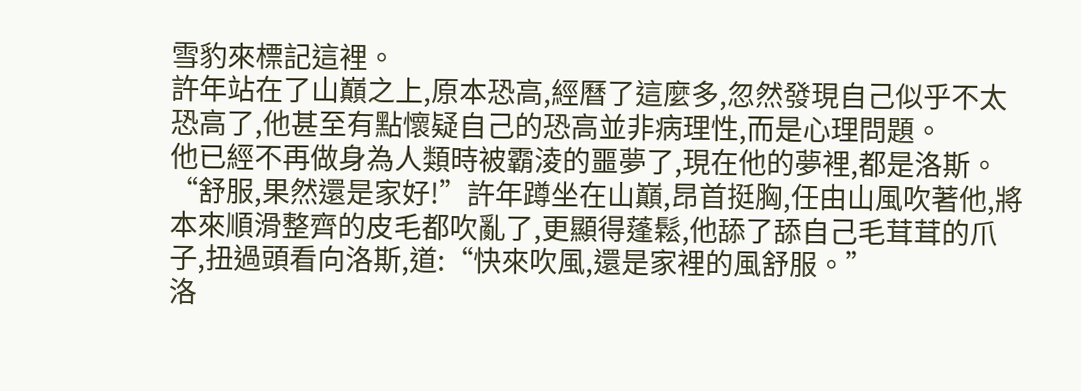雪豹來標記這裡。
許年站在了山巔之上,原本恐高,經曆了這麼多,忽然發現自己似乎不太恐高了,他甚至有點懷疑自己的恐高並非病理性,而是心理問題。
他已經不再做身為人類時被霸淩的噩夢了,現在他的夢裡,都是洛斯。
“舒服,果然還是家好!”許年蹲坐在山巔,昂首挺胸,任由山風吹著他,將本來順滑整齊的皮毛都吹亂了,更顯得蓬鬆,他舔了舔自己毛茸茸的爪子,扭過頭看向洛斯,道:“快來吹風,還是家裡的風舒服。”
洛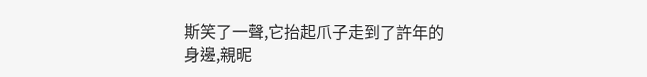斯笑了一聲,它抬起爪子走到了許年的身邊,親昵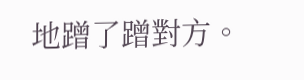地蹭了蹭對方。